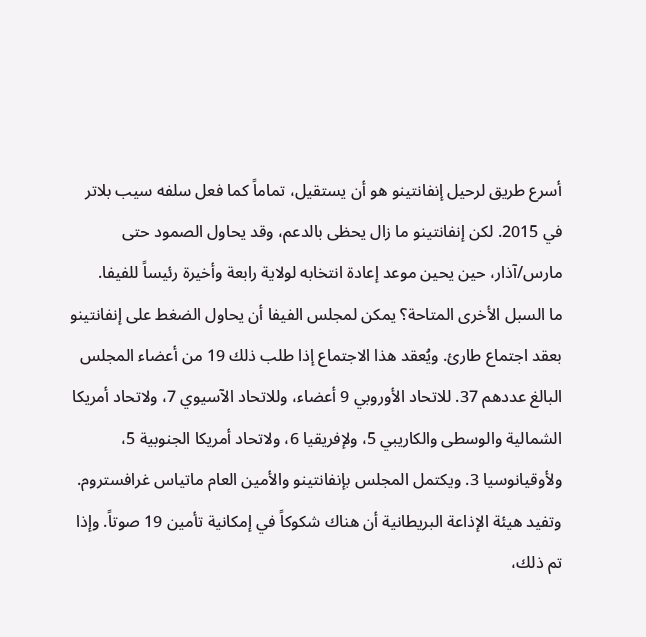أسرع طريق لرحيل إنفانتينو هو أن يستقيل، تماماً كما فعل سلفه سيب بلاتر في 2015. لكن إنفانتينو ما زال يحظى بالدعم، وقد يحاول الصمود حتى مارس/آذار، حين يحين موعد إعادة انتخابه لولاية رابعة وأخيرة رئيساً للفيفا.
ما السبل الأخرى المتاحة؟ يمكن لمجلس الفيفا أن يحاول الضغط على إنفانتينو بعقد اجتماع طارئ. ويُعقد هذا الاجتماع إذا طلب ذلك 19 من أعضاء المجلس البالغ عددهم 37. للاتحاد الأوروبي 9 أعضاء، وللاتحاد الآسيوي 7، ولاتحاد أمريكا الشمالية والوسطى والكاريبي 5، ولإفريقيا 6، ولاتحاد أمريكا الجنوبية 5، ولأوقيانوسيا 3. ويكتمل المجلس بإنفانتينو والأمين العام ماتياس غرافستروم.
وتفيد هيئة الإذاعة البريطانية أن هناك شكوكاً في إمكانية تأمين 19 صوتاً. وإذا تم ذلك،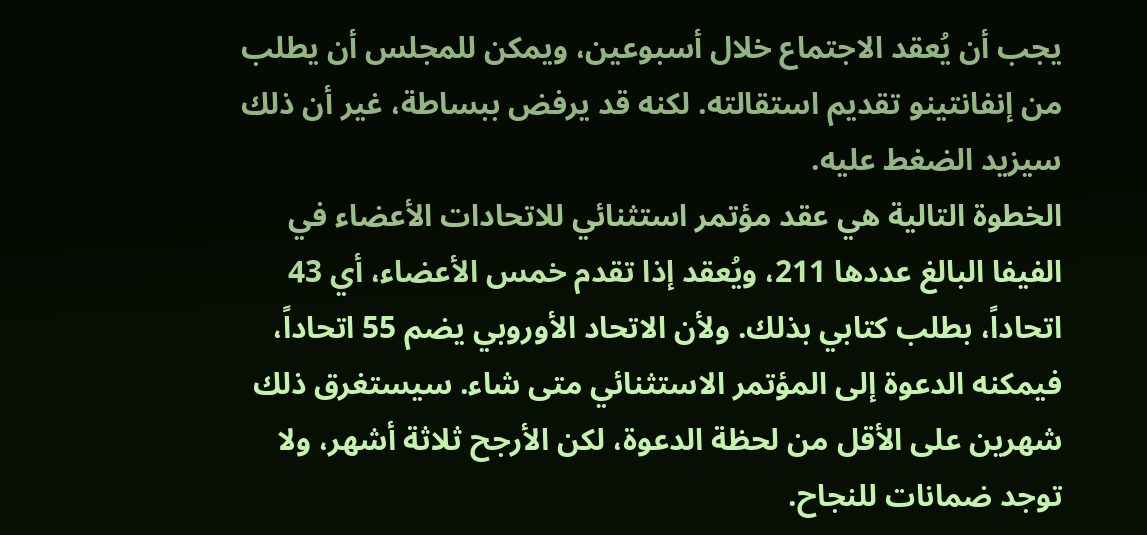يجب أن يُعقد الاجتماع خلال أسبوعين، ويمكن للمجلس أن يطلب من إنفانتينو تقديم استقالته. لكنه قد يرفض ببساطة، غير أن ذلك سيزيد الضغط عليه.
الخطوة التالية هي عقد مؤتمر استثنائي للاتحادات الأعضاء في الفيفا البالغ عددها 211، ويُعقد إذا تقدم خمس الأعضاء، أي 43 اتحاداً، بطلب كتابي بذلك. ولأن الاتحاد الأوروبي يضم 55 اتحاداً، فيمكنه الدعوة إلى المؤتمر الاستثنائي متى شاء. سيستغرق ذلك شهرين على الأقل من لحظة الدعوة، لكن الأرجح ثلاثة أشهر، ولا توجد ضمانات للنجاح.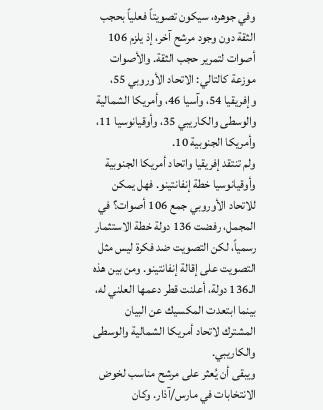وفي جوهره، سيكون تصويتاً فعلياً بحجب الثقة دون وجود مرشح آخر، إذ يلزم 106 أصوات لتمرير حجب الثقة. والأصوات موزعة كالتالي: الاتحاد الأوروبي 55، وإفريقيا 54، وآسيا 46، وأمريكا الشمالية والوسطى والكاريبي 35، وأوقيانوسيا 11، وأمريكا الجنوبية 10.
ولم تنتقد إفريقيا واتحاد أمريكا الجنوبية وأوقيانوسيا خطة إنفانتينو. فهل يمكن للاتحاد الأوروبي جمع 106 أصوات؟ في المجمل، رفضت 136 دولة خطة الاستثمار رسمياً، لكن التصويت ضد فكرة ليس مثل التصويت على إقالة إنفانتينو. ومن بين هذه الـ136 دولة، أعلنت قطر دعمها العلني له، بينما ابتعدت المكسيك عن البيان المشترك لاتحاد أمريكا الشمالية والوسطى والكاريبي.
ويبقى أن يُعثر على مرشح مناسب لخوض الانتخابات في مارس/آذار. وكان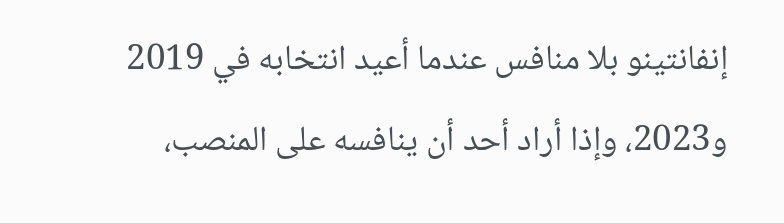إنفانتينو بلا منافس عندما أعيد انتخابه في 2019 و2023، وإذا أراد أحد أن ينافسه على المنصب،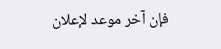فإن آخر موعد لإعلان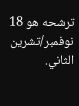ترشحه هو 18 نوفمبر/تشرين الثاني.